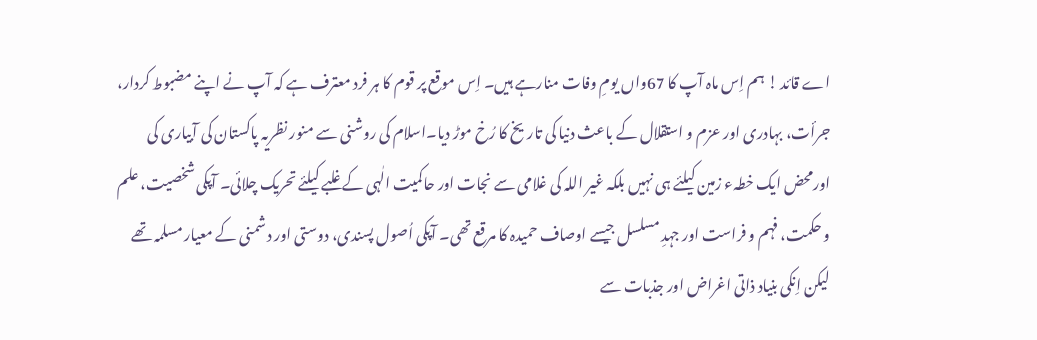اے قائد ! ہم اِس ماہ آپ کا 67واں یومِ وفات منارہے ہیں۔ اِس موقع پر قوم کا ہر فرد معترف ہے کہ آپ نے اپنے مضبوط کردار، جرأت، بہادری اور عزم و استقلال کے باعث دنیا کی تاریخ کا رُخ موڑ دیا۔اسلام کی روشنی سے منور نظریہ پاکستان کی آبیاری کی اورمحض ایک خطہء زمین کیلئے ہی نہیں بلکہ غیر اللہ کی غلامی سے نجات اور حاکمیت الٰہی کے غلبے کیلئے تحریک چلائی۔ آپکی شخصیت، علم و حکمت، فہم و فراست اور جہدِ مسلسل جیسے اوصاف حمیدہ کا مرقع تھی۔ آپکی اُصول پسندی، دوستی اور دشمنی کے معیار مسلمہ تھے لیکن اِنکی بنیاد ذاتی اغراض اور جذبات سے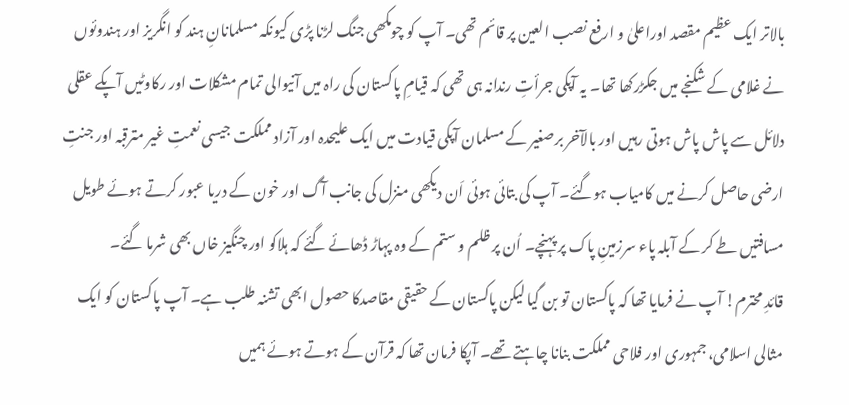بالاتر ایک عظیم مقصد اوراعلیٰ و ارفع نصب العین پر قائم تھی۔ آپ کو چومکھی جنگ لڑنا پڑی کیونکہ مسلمانانِ ہند کو انگریز اور ہندوئوں نے غلامی کے شکنجے میں جکڑرکھا تھا۔ یہ آپکی جرأتِ رندانہ ہی تھی کہ قیامِ پاکستان کی راہ میں آنیوالی تمام مشکلات اور رکاوٹیں آپکے عقلی دلائل سے پاش پاش ہوتی رہیں اور بالآخر برصغیر کے مسلمان آپکی قیادت میں ایک علیحدہ اور آزاد مملکت جیسی نعمتِ غیر مترقبہ اور جنتِ ارضی حاصل کرنے میں کامیاب ہوگئے۔ آپ کی بتائی ہوئی اَن دیکھی منزل کی جانب آگ اور خون کے دریا عبور کرتے ہوئے طویل مسافتیں طے کر کے آبلہ پاء سرزمینِ پاک پر پہنچے۔ اُن پر ظلم و ستم کے وہ پہاڑ ڈھائے گئے کہ ہلاکو اور چنگیز خاں بھی شرما گئے۔
قائدِ محترم! آپ نے فرمایا تھا کہ پاکستان تو بن گیا لیکن پاکستان کے حقیقی مقاصدکا حصول ابھی تشنہ طلب ہے۔ آپ پاکستان کو ایک مثالی اسلامی، جمہوری اور فلاحی مملکت بنانا چاہتے تھے۔ آپکا فرمان تھا کہ قرآن کے ہوتے ہوئے ہمیں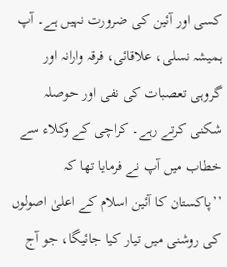کسی اور آئین کی ضرورت نہیں ہے۔ آپ ہمیشہ نسلی، علاقائی، فرقہ وارانہ اور گروہی تعصبات کی نفی اور حوصلہ شکنی کرتے رہے۔ کراچی کے وکلاء سے خطاب میں آپ نے فرمایا تھا کہ ’’پاکستان کا آئین اسلام کے اعلیٰ اصولوں کی روشنی میں تیار کیا جائیگا، جو آج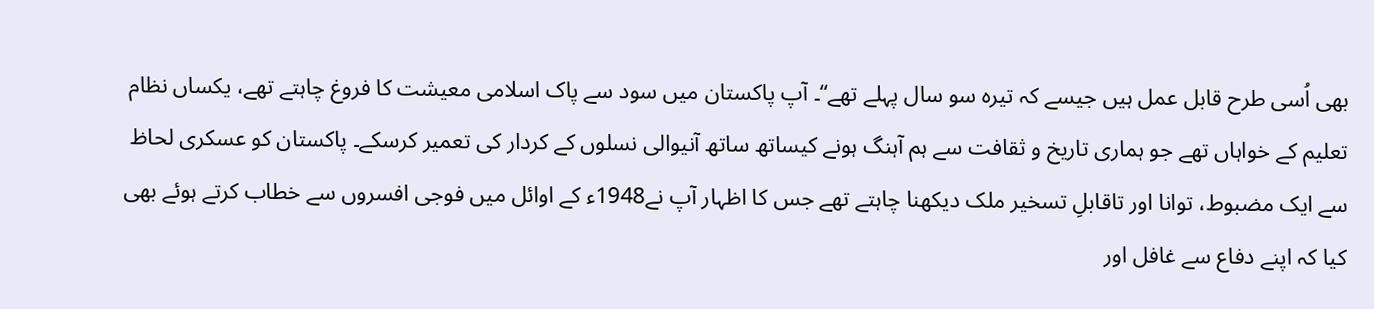بھی اُسی طرح قابل عمل ہیں جیسے کہ تیرہ سو سال پہلے تھے‘‘۔ آپ پاکستان میں سود سے پاک اسلامی معیشت کا فروغ چاہتے تھے، یکساں نظام تعلیم کے خواہاں تھے جو ہماری تاریخ و ثقافت سے ہم آہنگ ہونے کیساتھ ساتھ آنیوالی نسلوں کے کردار کی تعمیر کرسکے۔ پاکستان کو عسکری لحاظ سے ایک مضبوط، توانا اور تاقابلِ تسخیر ملک دیکھنا چاہتے تھے جس کا اظہار آپ نے1948ء کے اوائل میں فوجی افسروں سے خطاب کرتے ہوئے بھی کیا کہ اپنے دفاع سے غافل اور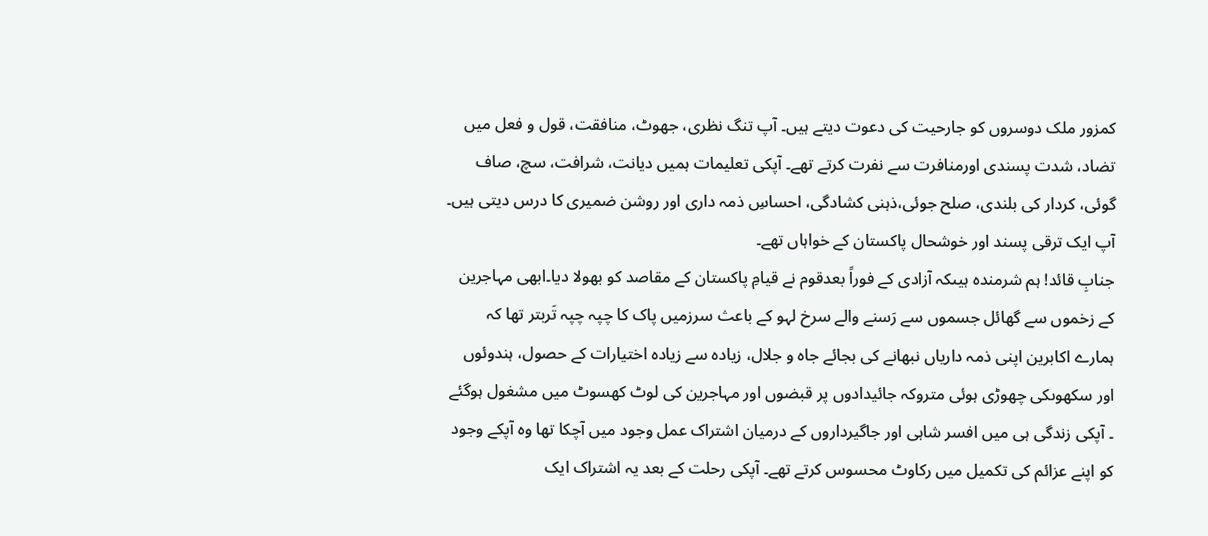کمزور ملک دوسروں کو جارحیت کی دعوت دیتے ہیں۔ آپ تنگ نظری، جھوٹ، منافقت، قول و فعل میں تضاد، شدت پسندی اورمنافرت سے نفرت کرتے تھے۔ آپکی تعلیمات ہمیں دیانت، شرافت، سچ، صاف گوئی، کردار کی بلندی، صلح جوئی،ذہنی کشادگی، احساسِ ذمہ داری اور روشن ضمیری کا درس دیتی ہیں۔ آپ ایک ترقی پسند اور خوشحال پاکستان کے خواہاں تھے۔
جنابِ قائد! ہم شرمندہ ہیںکہ آزادی کے فوراً بعدقوم نے قیامِ پاکستان کے مقاصد کو بھولا دیا۔ابھی مہاجرین کے زخموں سے گھائل جسموں سے رَسنے والے سرخ لہو کے باعث سرزمیں پاک کا چپہ چپہ تَربتر تھا کہ ہمارے اکابرین اپنی ذمہ داریاں نبھانے کی بجائے جاہ و جلال، زیادہ سے زیادہ اختیارات کے حصول، ہندوئوں اور سکھوںکی چھوڑی ہوئی متروکہ جائیدادوں پر قبضوں اور مہاجرین کی لوٹ کھسوٹ میں مشغول ہوگئے ۔ آپکی زندگی ہی میں افسر شاہی اور جاگیرداروں کے درمیان اشتراک عمل وجود میں آچکا تھا وہ آپکے وجود کو اپنے عزائم کی تکمیل میں رکاوٹ محسوس کرتے تھے۔ آپکی رحلت کے بعد یہ اشتراک ایک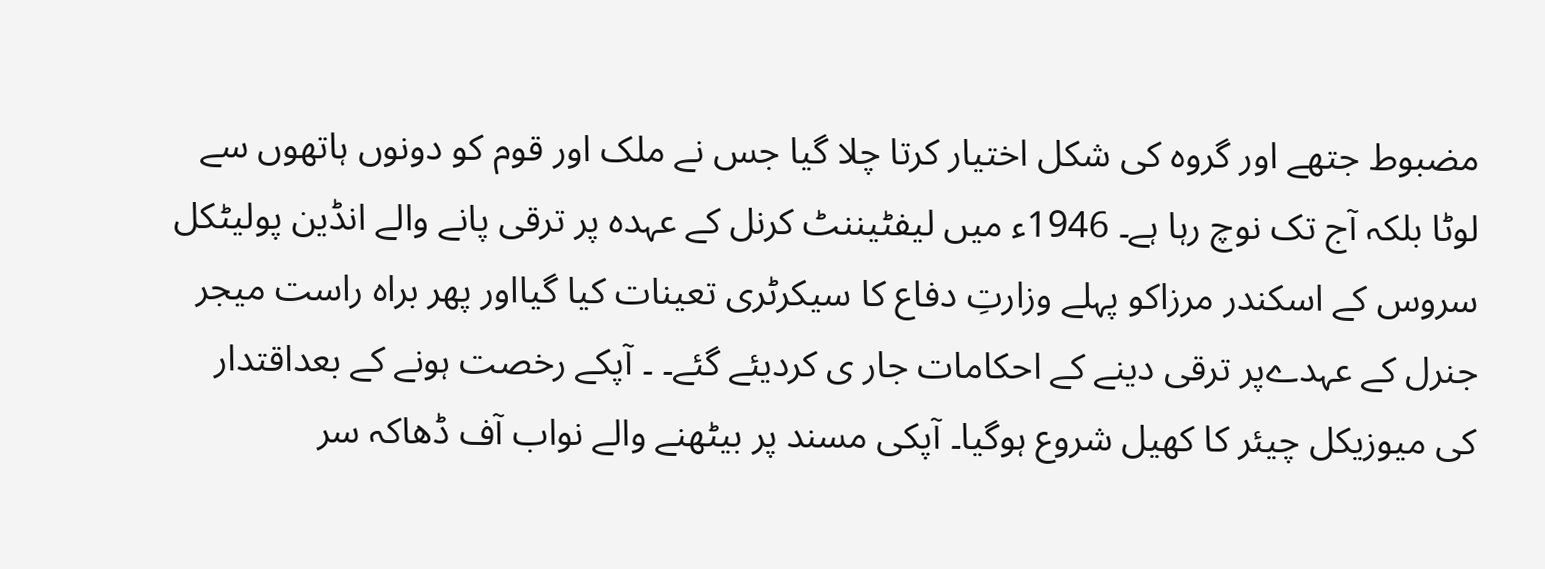مضبوط جتھے اور گروہ کی شکل اختیار کرتا چلا گیا جس نے ملک اور قوم کو دونوں ہاتھوں سے لوٹا بلکہ آج تک نوچ رہا ہے۔ 1946ء میں لیفٹیننٹ کرنل کے عہدہ پر ترقی پانے والے انڈین پولیٹکل سروس کے اسکندر مرزاکو پہلے وزارتِ دفاع کا سیکرٹری تعینات کیا گیااور پھر براہ راست میجر جنرل کے عہدےپر ترقی دینے کے احکامات جار ی کردیئے گئے۔ ۔ آپکے رخصت ہونے کے بعداقتدار کی میوزیکل چیئر کا کھیل شروع ہوگیا۔ آپکی مسند پر بیٹھنے والے نواب آف ڈھاکہ سر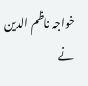خواجہ ناظم الدین نے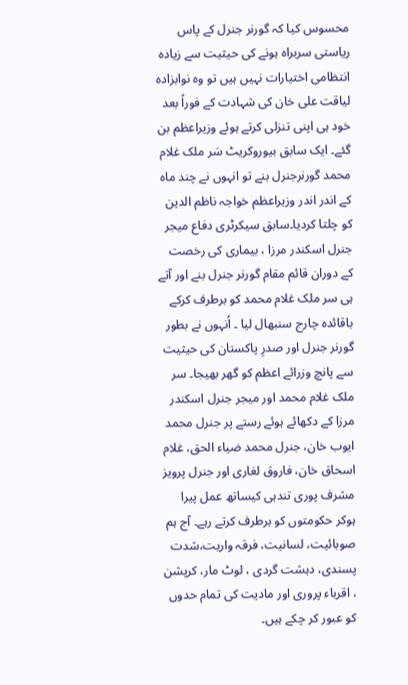محسوس کیا کہ گورنر جنرل کے پاس ریاستی سربراہ ہونے کی حیثیت سے زیادہ انتظامی اختیارات نہیں ہیں تو وہ نوابزادہ لیاقت علی خان کی شہادت کے فوراً بعد خود ہی اپنی تنزلی کرتے ہوئے وزیراعظم بن گئے۔ ایک سابق بیوروکریٹ سَر ملک غلام محمد گورنرجنرل بنے تو انہوں نے چند ماہ کے اندر اندر وزیراعظم خواجہ ناظم الدین کو چلتا کردیا۔سابق سیکرٹری دفاع میجر جنرل اسکندر مرزا ، بیماری کی رخصت کے دوران قائم مقام گورنر جنرل بنے اور آتے ہی سر ملک غلام محمد کو برطرف کرکے باقائدہ چارج سنبھال لیا ۔ اُنہوں نے بطور گورنر جنرل اور صدرِ پاکستان کی حیثیت سے پانچ وزرائے اعظم کو گھر بھیجا۔ سر ملک غلام محمد اور میجر جنرل اسکندر مرزا کے دکھائے ہوئے رستے پر جنرل محمد ایوب خان، جنرل محمد ضیاء الحق، غلام اسحاق خان، فاروق لغاری اور جنرل پرویز مشرف پوری تندہی کیساتھ عمل پیرا ہوکر حکومتوں کو برطرف کرتے رہے۔ آج ہم صوبائیت، لسانیت، فرقہ واریت،شدت پسندی، دہشت گردی ، لوٹ مار، کرپشن ، اقرباء پروری اور مادیت کی تمام حدوں کو عبور کر چکے ہیں۔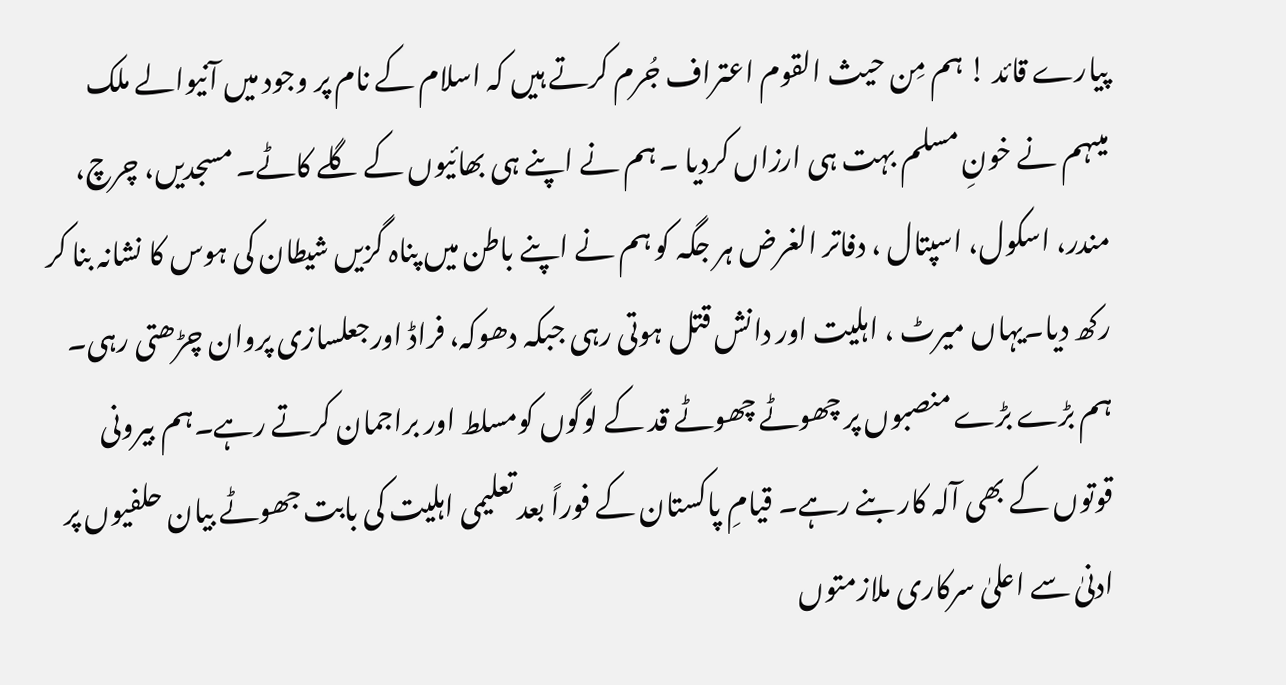پیارے قائد ! ہم مِن حیث القوم اعتراف جُرم کرتے ہیں کہ اسلام کے نام پر وجود میں آنیوالے ملک میںہم نے خونِ مسلم بہت ہی ارزاں کردیا ۔ ہم نے اپنے ہی بھائیوں کے گلے کاٹے۔ مسجدیں، چرچ، مندر، اسکول، اسپتال ، دفاتر الغرض ہر جگہ کو ہم نے اپنے باطن میں پناہ گزیں شیطان کی ہوس کا نشانہ بنا کر رکھ دیا۔یہاں میرٹ ، اہلیت اور دانش قتل ہوتی رہی جبکہ دھوکہ، فراڈ اورجعلسازی پروان چڑھتی رہی۔ ہم بڑے بڑے منصبوں پر چھوٹے چھوٹے قد کے لوگوں کومسلط اور براجمان کرتے رہے۔ہم بیرونی قوتوں کے بھی آلہ کار بنے رہے۔ قیامِ پاکستان کے فوراً بعد تعلیمی اہلیت کی بابت جھوٹے بیان حلفیوں پر ادنیٰ سے اعلیٰ سرکاری ملازمتوں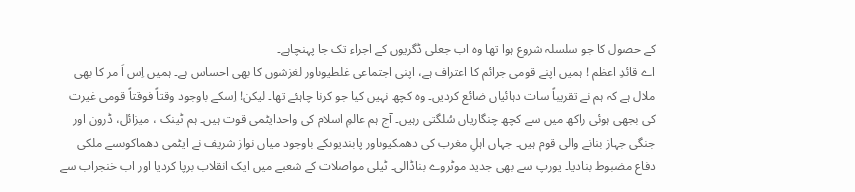کے حصول کا جو سلسلہ شروع ہوا تھا وہ اب جعلی ڈگریوں کے اجراء تک جا پہنچاہے۔
اے قائدِ اعظم ! ہمیں اپنے قومی جرائم کا اعتراف ہے، اپنی اجتماعی غلطیوںاور لغزشوں کا بھی احساس ہے۔ ہمیں اِس اَ مر کا بھی ملال ہے کہ ہم نے تقریباً سات دہائیاں ضائع کردیں۔ وہ کچھ نہیں کیا جو کرنا چاہئے تھا۔ لیکن! اِسکے باوجود وقتاً فوقتاً قومی غیرت کی بجھی ہوئی راکھ میں سے کچھ چنگاریاں سُلگتی رہیں۔ آج ہم عالمِ اسلام کی واحدایٹمی قوت ہیں۔ ہم ٹینک ، میزائل، ڈرون اور جنگی جہاز بنانے والی قوم ہیں۔ جہاں اہلِ مغرب کی دھمکیوںاور پابندیوںکے باوجود میاں نواز شریف نے ایٹمی دھماکوںسے ملکی دفاع مضبوط بنادیا۔ یورپ سے بھی جدید موٹروے بناڈالی۔ ٹیلی مواصلات کے شعبے میں ایک انقلاب برپا کردیا اور اب خنجراب سے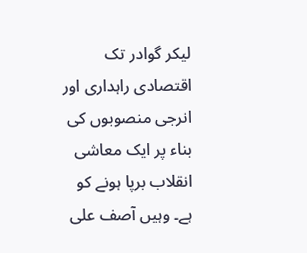لیکر گوادر تک اقتصادی راہداری اور انرجی منصوبوں کی بناء پر ایک معاشی انقلاب برپا ہونے کو ہے۔ وہیں آصف علی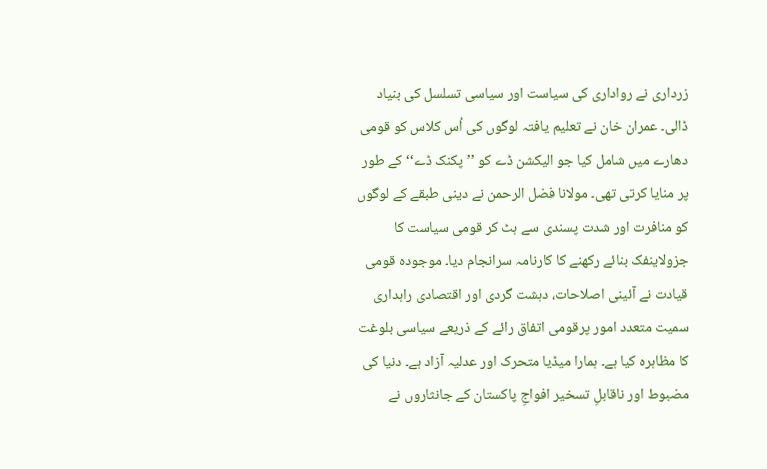زرداری نے رواداری کی سیاست اور سیاسی تسلسل کی بنیاد ڈالی۔ عمران خان نے تعلیم یافتہ لوگوں کی اُس کلاس کو قومی دھارے میں شامل کیا جو الیکشن ڈے کو ’’پکنک ڈے‘‘ کے طور پر منایا کرتی تھی۔ مولانا فضل الرحمن نے دینی طبقے کے لوگوں کو منافرت اور شدت پسندی سے ہٹ کر قومی سیاست کا جزولاینفک بنائے رکھنے کا کارنامہ سرانجام دیا۔ موجودہ قومی قیادت نے آئینی اصلاحات، دہشت گردی اور اقتصادی راہداری سمیت متعدد امور پرقومی اتفاق رائے کے ذریعے سیاسی بلوغت کا مظاہرہ کیا ہے۔ ہمارا میڈیا متحرک اور عدلیہ آزاد ہے۔ دنیا کی مضبوط اور ناقابلِ تسخیر افواجِ پاکستان کے جانثاروں نے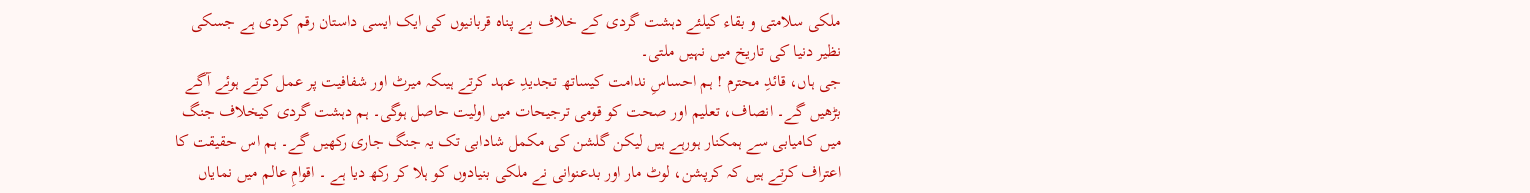ملکی سلامتی و بقاء کیلئے دہشت گردی کے خلاف بے پناہ قربانیوں کی ایک ایسی داستان رقم کردی ہے جسکی نظیر دنیا کی تاریخ میں نہیں ملتی۔
جی ہاں، قائدِ محترم ! ہم احساسِ ندامت کیساتھ تجدیدِ عہد کرتے ہیںکہ میرٹ اور شفافیت پر عمل کرتے ہوئے آگے بڑھیں گے۔ انصاف، تعلیم اور صحت کو قومی ترجیحات میں اولیت حاصل ہوگی۔ ہم دہشت گردی کیخلاف جنگ میں کامیابی سے ہمکنار ہورہے ہیں لیکن گلشن کی مکمل شادابی تک یہ جنگ جاری رکھیں گے۔ ہم اس حقیقت کا اعتراف کرتے ہیں کہ کرپشن، لوٹ مار اور بدعنوانی نے ملکی بنیادوں کو ہلا کر رکھ دیا ہے ۔ اقوامِ عالم میں نمایاں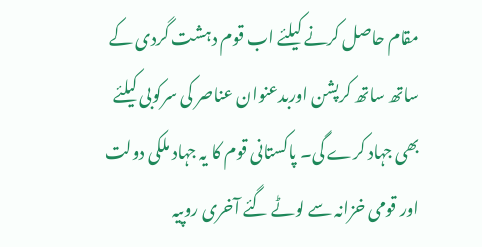مقام حاصل کرنے کیلئے اب قوم دہشت گردی کے ساتھ ساتھ کرپشن اوربدعنوان عناصر کی سرکوبی کیلئے بھی جہاد کرے گی۔ پاکستانی قوم کا یہ جہاد ملکی دولت اور قومی خزانہ سے لوٹے گئے آخری روپیہ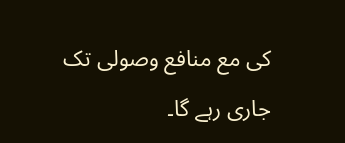کی مع منافع وصولی تک جاری رہے گا۔